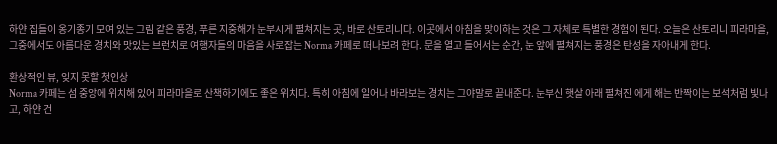하얀 집들이 옹기종기 모여 있는 그림 같은 풍경, 푸른 지중해가 눈부시게 펼쳐지는 곳, 바로 산토리니다. 이곳에서 아침을 맞이하는 것은 그 자체로 특별한 경험이 된다. 오늘은 산토리니 피라마을, 그중에서도 아름다운 경치와 맛있는 브런치로 여행자들의 마음을 사로잡는 Norma 카페로 떠나보려 한다. 문을 열고 들어서는 순간, 눈 앞에 펼쳐지는 풍경은 탄성을 자아내게 한다.

환상적인 뷰, 잊지 못할 첫인상
Norma 카페는 섬 중앙에 위치해 있어 피라마을로 산책하기에도 좋은 위치다. 특히 아침에 일어나 바라보는 경치는 그야말로 끝내준다. 눈부신 햇살 아래 펼쳐진 에게 해는 반짝이는 보석처럼 빛나고, 하얀 건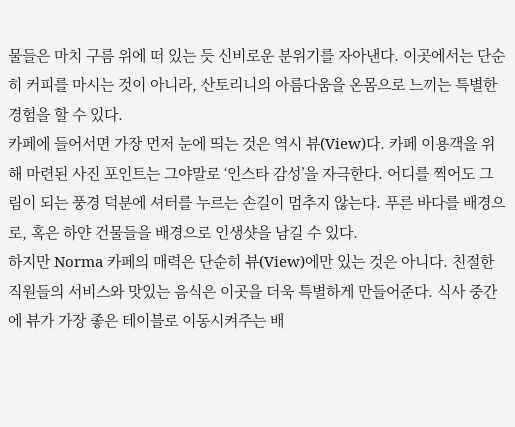물들은 마치 구름 위에 떠 있는 듯 신비로운 분위기를 자아낸다. 이곳에서는 단순히 커피를 마시는 것이 아니라, 산토리니의 아름다움을 온몸으로 느끼는 특별한 경험을 할 수 있다.
카페에 들어서면 가장 먼저 눈에 띄는 것은 역시 뷰(View)다. 카페 이용객을 위해 마련된 사진 포인트는 그야말로 ‘인스타 감성’을 자극한다. 어디를 찍어도 그림이 되는 풍경 덕분에 셔터를 누르는 손길이 멈추지 않는다. 푸른 바다를 배경으로, 혹은 하얀 건물들을 배경으로 인생샷을 남길 수 있다.
하지만 Norma 카페의 매력은 단순히 뷰(View)에만 있는 것은 아니다. 친절한 직원들의 서비스와 맛있는 음식은 이곳을 더욱 특별하게 만들어준다. 식사 중간에 뷰가 가장 좋은 테이블로 이동시켜주는 배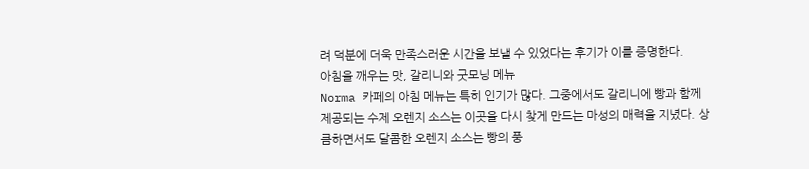려 덕분에 더욱 만족스러운 시간을 보낼 수 있었다는 후기가 이를 증명한다.
아침을 깨우는 맛, 갈리니와 굿모닝 메뉴
Norma 카페의 아침 메뉴는 특히 인기가 많다. 그중에서도 갈리니에 빵과 함께 제공되는 수제 오렌지 소스는 이곳을 다시 찾게 만드는 마성의 매력을 지녔다. 상큼하면서도 달콤한 오렌지 소스는 빵의 풍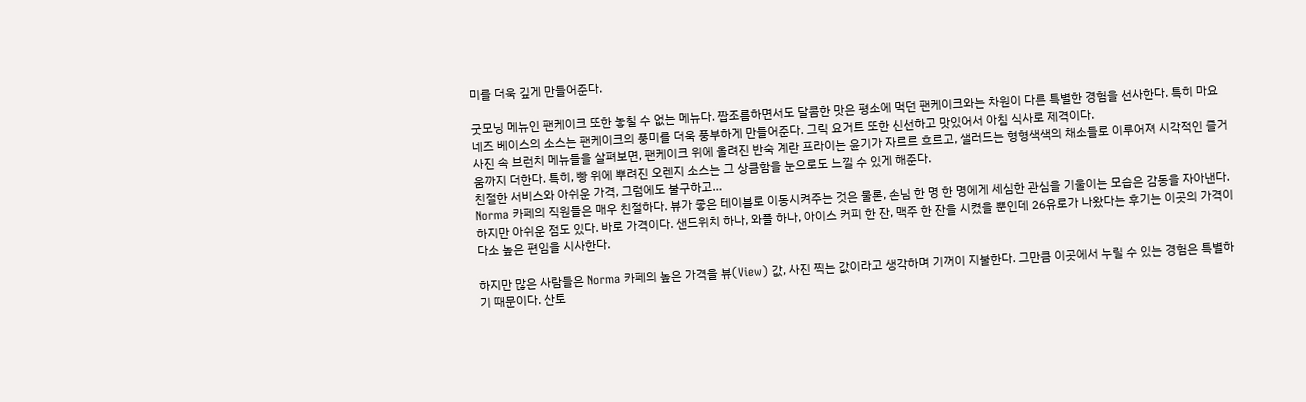미를 더욱 깊게 만들어준다.

굿모닝 메뉴인 팬케이크 또한 놓칠 수 없는 메뉴다. 짭조름하면서도 달콤한 맛은 평소에 먹던 팬케이크와는 차원이 다른 특별한 경험을 선사한다. 특히 마요네즈 베이스의 소스는 팬케이크의 풍미를 더욱 풍부하게 만들어준다. 그릭 요거트 또한 신선하고 맛있어서 아침 식사로 제격이다.
사진 속 브런치 메뉴들을 살펴보면, 팬케이크 위에 올려진 반숙 계란 프라이는 윤기가 자르르 흐르고, 샐러드는 형형색색의 채소들로 이루어져 시각적인 즐거움까지 더한다. 특히, 빵 위에 뿌려진 오렌지 소스는 그 상큼함을 눈으로도 느낄 수 있게 해준다.
친절한 서비스와 아쉬운 가격, 그럼에도 불구하고…
Norma 카페의 직원들은 매우 친절하다. 뷰가 좋은 테이블로 이동시켜주는 것은 물론, 손님 한 명 한 명에게 세심한 관심을 기울이는 모습은 감동을 자아낸다. 하지만 아쉬운 점도 있다. 바로 가격이다. 샌드위치 하나, 와플 하나, 아이스 커피 한 잔, 맥주 한 잔을 시켰을 뿐인데 26유로가 나왔다는 후기는 이곳의 가격이 다소 높은 편임을 시사한다.

하지만 많은 사람들은 Norma 카페의 높은 가격을 뷰(View) 값, 사진 찍는 값이라고 생각하며 기꺼이 지불한다. 그만큼 이곳에서 누릴 수 있는 경험은 특별하기 때문이다. 산토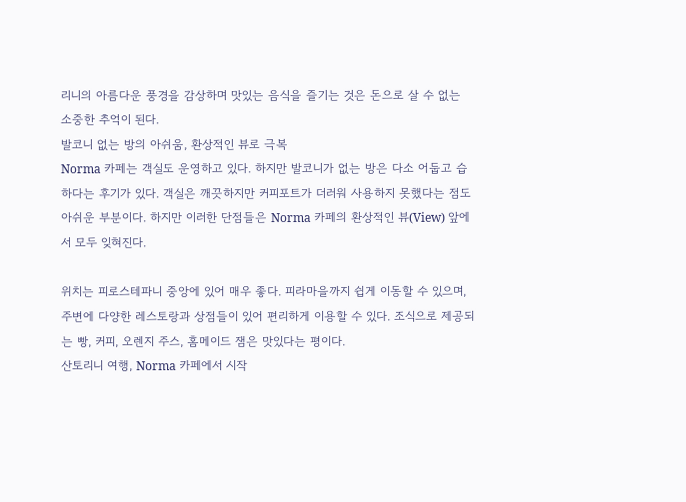리니의 아름다운 풍경을 감상하며 맛있는 음식을 즐기는 것은 돈으로 살 수 없는 소중한 추억이 된다.
발코니 없는 방의 아쉬움, 환상적인 뷰로 극복
Norma 카페는 객실도 운영하고 있다. 하지만 발코니가 없는 방은 다소 어둡고 습하다는 후기가 있다. 객실은 깨끗하지만 커피포트가 더러워 사용하지 못했다는 점도 아쉬운 부분이다. 하지만 이러한 단점들은 Norma 카페의 환상적인 뷰(View) 앞에서 모두 잊혀진다.

위치는 피로스테파니 중앙에 있어 매우 좋다. 피라마을까지 쉽게 이동할 수 있으며, 주변에 다양한 레스토랑과 상점들이 있어 편리하게 이용할 수 있다. 조식으로 제공되는 빵, 커피, 오렌지 주스, 홈메이드 잼은 맛있다는 평이다.
산토리니 여행, Norma 카페에서 시작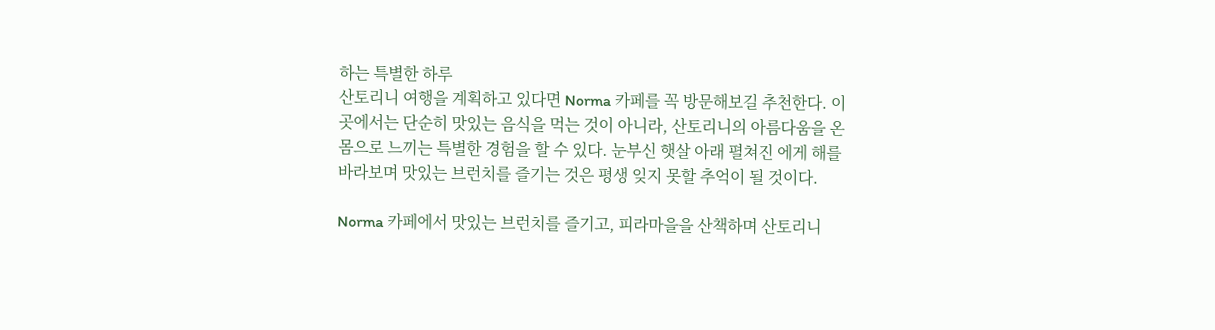하는 특별한 하루
산토리니 여행을 계획하고 있다면 Norma 카페를 꼭 방문해보길 추천한다. 이곳에서는 단순히 맛있는 음식을 먹는 것이 아니라, 산토리니의 아름다움을 온몸으로 느끼는 특별한 경험을 할 수 있다. 눈부신 햇살 아래 펼쳐진 에게 해를 바라보며 맛있는 브런치를 즐기는 것은 평생 잊지 못할 추억이 될 것이다.

Norma 카페에서 맛있는 브런치를 즐기고, 피라마을을 산책하며 산토리니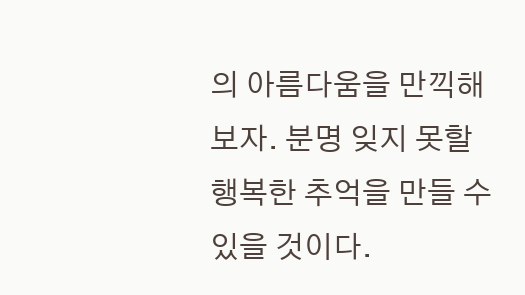의 아름다움을 만끽해보자. 분명 잊지 못할 행복한 추억을 만들 수 있을 것이다.